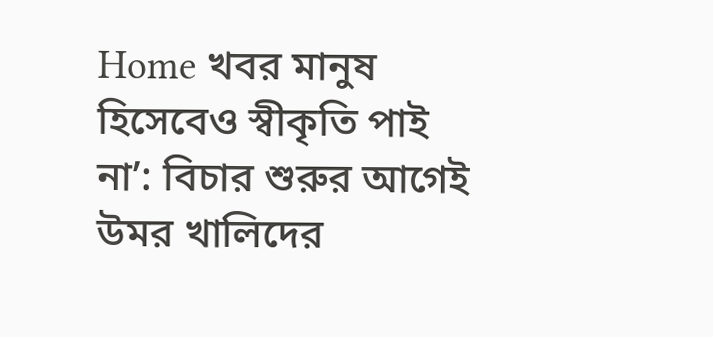Home খবর মানুষ হিসেবেও স্বীকৃতি পাই না’: বিচার শুরুর আগেই উমর খালিদের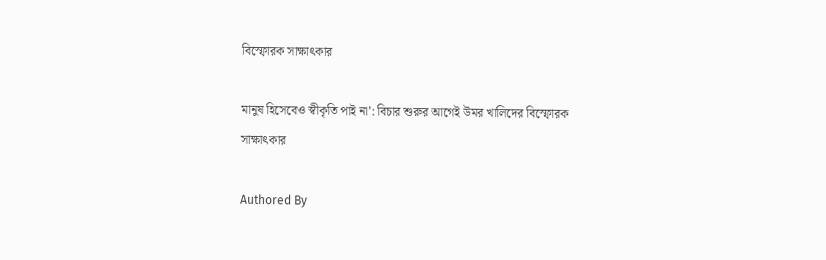বিস্ফোরক সাক্ষাৎকার

মানুষ হিসেবেও স্বীকৃতি পাই না’: বিচার শুরুর আগেই উমর খালিদের বিস্ফোরক সাক্ষাৎকার

Authored By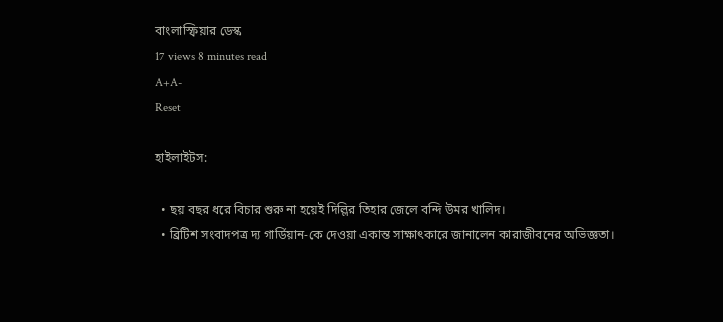বাংলাস্ফিয়ার ডেস্ক
17 views 8 minutes read
A+A-
Reset

হাইলাইটস:

  • ছয় বছর ধরে বিচার শুরু না হয়েই দিল্লির তিহার জেলে বন্দি উমর খালিদ।
  • ব্রিটিশ সংবাদপত্র দ্য গার্ডিয়ান-কে দেওয়া একান্ত সাক্ষাৎকারে জানালেন কারাজীবনের অভিজ্ঞতা।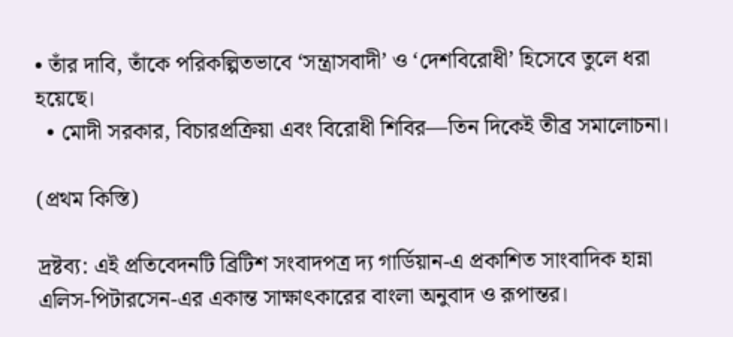• তাঁর দাবি, তাঁকে পরিকল্পিতভাবে ‘সন্ত্রাসবাদী’ ও ‘দেশবিরোধী’ হিসেবে তুলে ধরা হয়েছে।
  • মোদী সরকার, বিচারপ্রক্রিয়া এবং বিরোধী শিবির—তিন দিকেই তীব্র সমালোচনা।

(প্রথম কিস্তি)

দ্রষ্টব্য: এই প্রতিবেদনটি ব্রিটিশ সংবাদপত্র দ্য গার্ডিয়ান-এ প্রকাশিত সাংবাদিক হান্না এলিস-পিটারসেন-এর একান্ত সাক্ষাৎকারের বাংলা অনুবাদ ও রূপান্তর।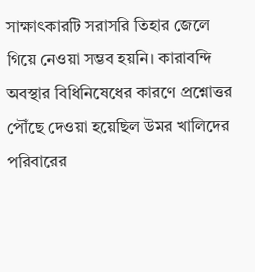সাক্ষাৎকারটি সরাসরি তিহার জেলে গিয়ে নেওয়া সম্ভব হয়নি। কারাবন্দি অবস্থার বিধিনিষেধের কারণে প্রশ্নোত্তর পৌঁছে দেওয়া হয়েছিল উমর খালিদের পরিবারের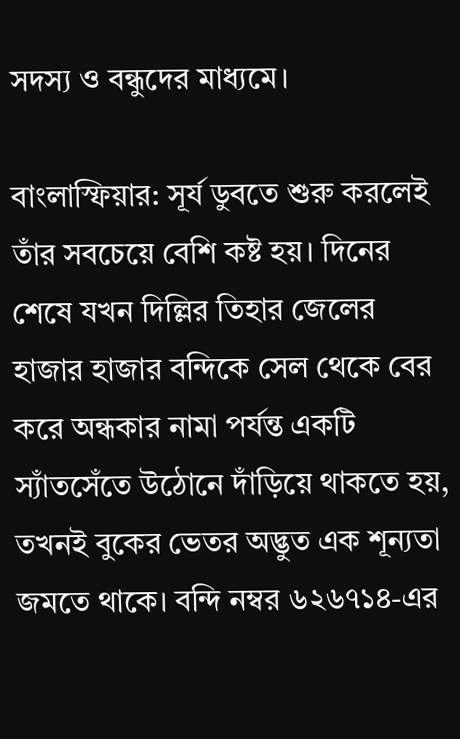সদস্য ও বন্ধুদের মাধ্যমে।

বাংলাস্ফিয়ার: সূর্য ডুবতে শুরু করলেই তাঁর সবচেয়ে বেশি কষ্ট হয়। দিনের শেষে যখন দিল্লির তিহার জেলের হাজার হাজার বন্দিকে সেল থেকে বের করে অন্ধকার নামা পর্যন্ত একটি স্যাঁতসেঁতে উঠোনে দাঁড়িয়ে থাকতে হয়, তখনই বুকের ভেতর অদ্ভুত এক শূন্যতা জমতে থাকে। বন্দি নম্বর ৬২৬৭১৪-এর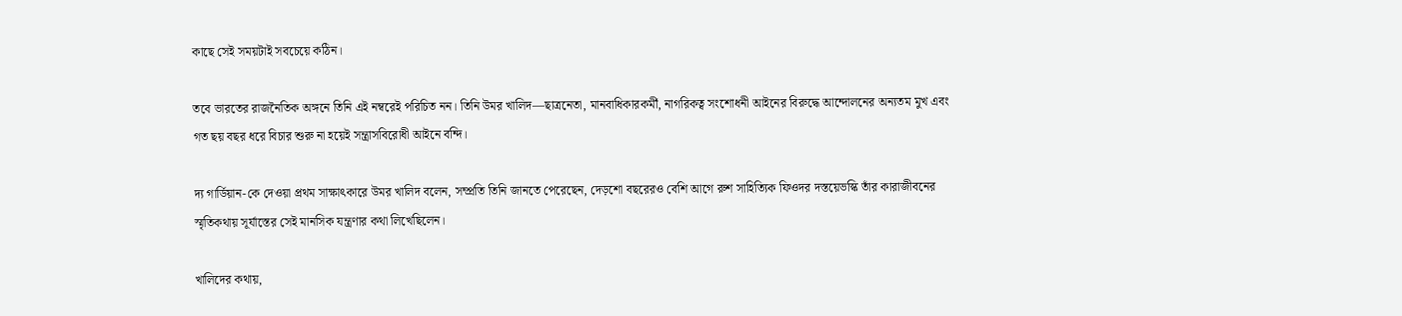কাছে সেই সময়টাই সবচেয়ে কঠিন।

তবে ভারতের রাজনৈতিক অঙ্গনে তিনি এই নম্বরেই পরিচিত নন। তিনি উমর খালিদ—ছাত্রনেতা, মানবাধিকারকর্মী, নাগরিকত্ব সংশোধনী আইনের বিরুদ্ধে আন্দোলনের অন্যতম মুখ এবং গত ছয় বছর ধরে বিচার শুরু না হয়েই সন্ত্রাসবিরোধী আইনে বন্দি।

দ্য গার্ডিয়ান-কে দেওয়া প্রথম সাক্ষাৎকারে উমর খালিদ বলেন, সম্প্রতি তিনি জানতে পেরেছেন, দেড়শো বছরেরও বেশি আগে রুশ সাহিত্যিক ফিওদর দস্তয়েভস্কি তাঁর কারাজীবনের স্মৃতিকথায় সূর্যাস্তের সেই মানসিক যন্ত্রণার কথা লিখেছিলেন।

খালিদের কথায়,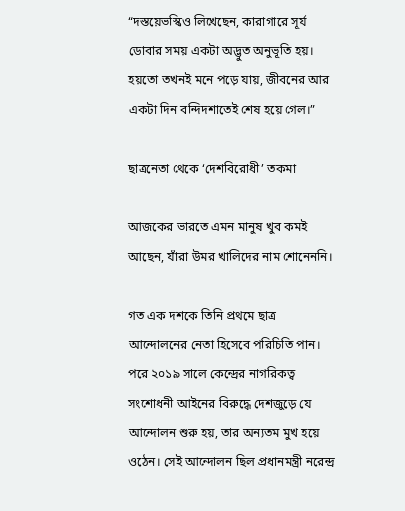“দস্তয়েভস্কিও লিখেছেন, কারাগারে সূর্য ডোবার সময় একটা অদ্ভুত অনুভূতি হয়। হয়তো তখনই মনে পড়ে যায়, জীবনের আর একটা দিন বন্দিদশাতেই শেষ হয়ে গেল।”

ছাত্রনেতা থেকে ‘দেশবিরোধী’ তকমা

আজকের ভারতে এমন মানুষ খুব কমই আছেন, যাঁরা উমর খালিদের নাম শোনেননি।

গত এক দশকে তিনি প্রথমে ছাত্র আন্দোলনের নেতা হিসেবে পরিচিতি পান। পরে ২০১৯ সালে কেন্দ্রের নাগরিকত্ব সংশোধনী আইনের বিরুদ্ধে দেশজুড়ে যে আন্দোলন শুরু হয়, তার অন্যতম মুখ হয়ে ওঠেন। সেই আন্দোলন ছিল প্রধানমন্ত্রী নরেন্দ্র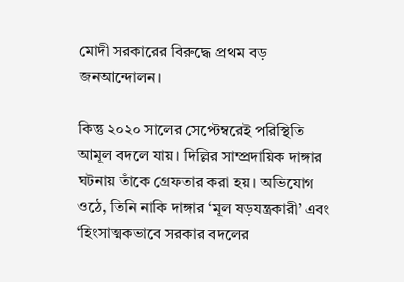মোদী সরকারের বিরুদ্ধে প্রথম বড় জনআন্দোলন।

কিন্তু ২০২০ সালের সেপ্টেম্বরেই পরিস্থিতি আমূল বদলে যায়। দিল্লির সাম্প্রদায়িক দাঙ্গার ঘটনায় তাঁকে গ্রেফতার করা হয়। অভিযোগ ওঠে, তিনি নাকি দাঙ্গার ‘মূল ষড়যন্ত্রকারী’ এবং ‘হিংসাত্মকভাবে সরকার বদলের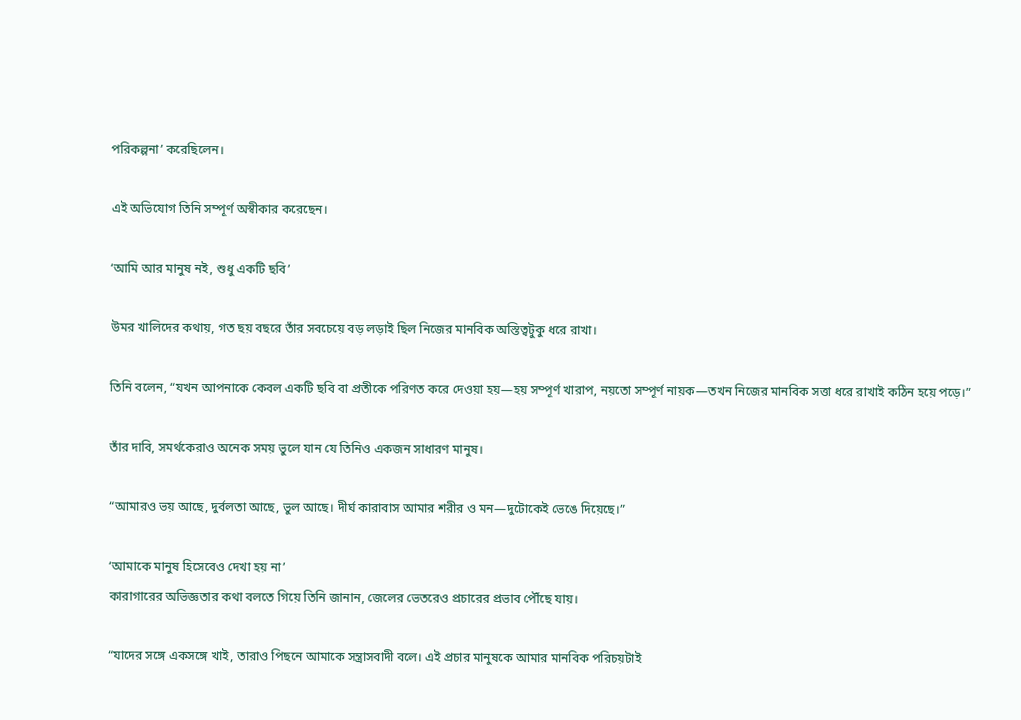পরিকল্পনা’ করেছিলেন।

এই অভিযোগ তিনি সম্পূর্ণ অস্বীকার করেছেন।

‘আমি আর মানুষ নই, শুধু একটি ছবি’

উমর খালিদের কথায়, গত ছয় বছরে তাঁর সবচেয়ে বড় লড়াই ছিল নিজের মানবিক অস্তিত্বটুকু ধরে রাখা।

তিনি বলেন, “যখন আপনাকে কেবল একটি ছবি বা প্রতীকে পরিণত করে দেওয়া হয়—হয় সম্পূর্ণ খারাপ, নয়তো সম্পূর্ণ নায়ক—তখন নিজের মানবিক সত্তা ধরে রাখাই কঠিন হয়ে পড়ে।”

তাঁর দাবি, সমর্থকেরাও অনেক সময় ভুলে যান যে তিনিও একজন সাধারণ মানুষ।

“আমারও ভয় আছে, দুর্বলতা আছে, ভুল আছে। দীর্ঘ কারাবাস আমার শরীর ও মন—দুটোকেই ভেঙে দিয়েছে।”

‘আমাকে মানুষ হিসেবেও দেখা হয় না’
কারাগারের অভিজ্ঞতার কথা বলতে গিয়ে তিনি জানান, জেলের ভেতরেও প্রচারের প্রভাব পৌঁছে যায়।

“যাদের সঙ্গে একসঙ্গে খাই, তারাও পিছনে আমাকে সন্ত্রাসবাদী বলে। এই প্রচার মানুষকে আমার মানবিক পরিচয়টাই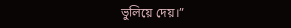ভুলিয়ে দেয়।”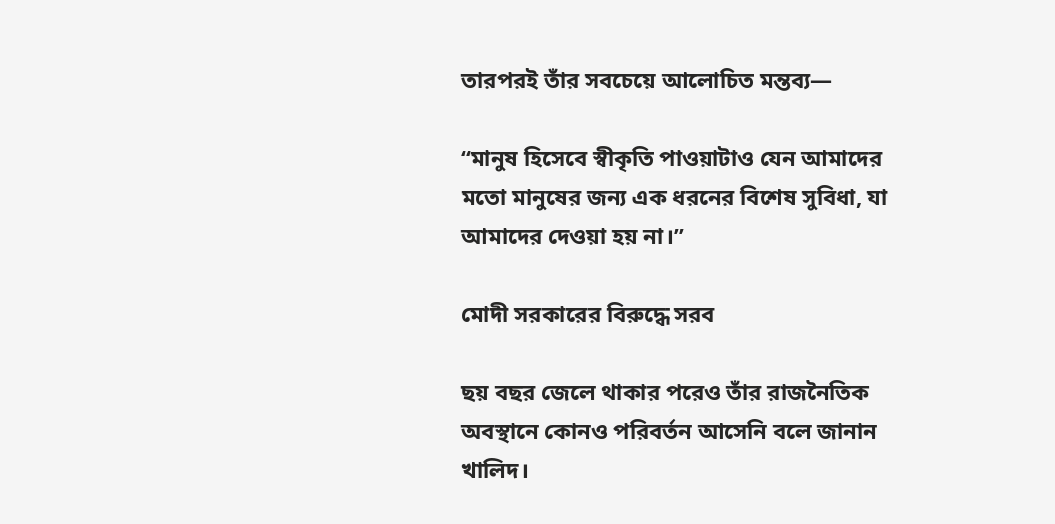তারপরই তাঁর সবচেয়ে আলোচিত মন্তব্য—

“মানুষ হিসেবে স্বীকৃতি পাওয়াটাও যেন আমাদের মতো মানুষের জন্য এক ধরনের বিশেষ সুবিধা, যা আমাদের দেওয়া হয় না।”

মোদী সরকারের বিরুদ্ধে সরব

ছয় বছর জেলে থাকার পরেও তাঁর রাজনৈতিক অবস্থানে কোনও পরিবর্তন আসেনি বলে জানান খালিদ।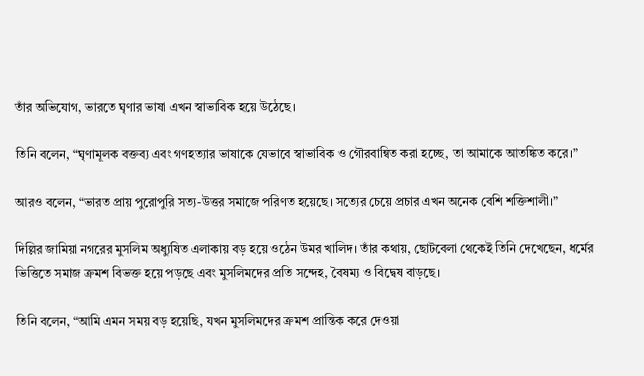তাঁর অভিযোগ, ভারতে ঘৃণার ভাষা এখন স্বাভাবিক হয়ে উঠেছে।

তিনি বলেন, “ঘৃণামূলক বক্তব্য এবং গণহত্যার ভাষাকে যেভাবে স্বাভাবিক ও গৌরবান্বিত করা হচ্ছে, তা আমাকে আতঙ্কিত করে।”

আরও বলেন, “ভারত প্রায় পুরোপুরি সত্য-উত্তর সমাজে পরিণত হয়েছে। সত্যের চেয়ে প্রচার এখন অনেক বেশি শক্তিশালী।”

দিল্লির জামিয়া নগরের মুসলিম অধ্যুষিত এলাকায় বড় হয়ে ওঠেন উমর খালিদ। তাঁর কথায়, ছোটবেলা থেকেই তিনি দেখেছেন, ধর্মের ভিত্তিতে সমাজ ক্রমশ বিভক্ত হয়ে পড়ছে এবং মুসলিমদের প্রতি সন্দেহ, বৈষম্য ও বিদ্বেষ বাড়ছে।

তিনি বলেন, “আমি এমন সময় বড় হয়েছি, যখন মুসলিমদের ক্রমশ প্রান্তিক করে দেওয়া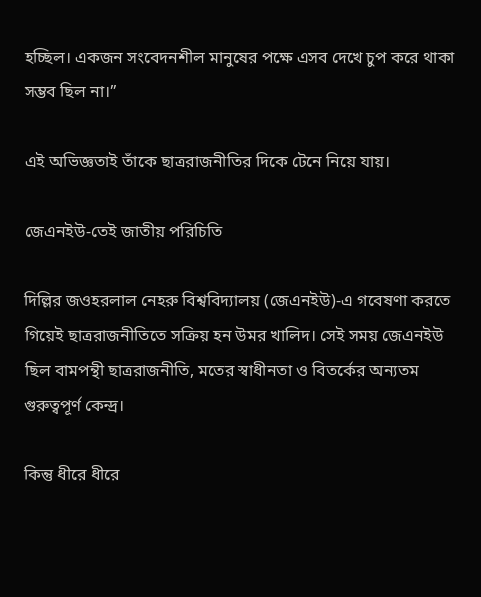হচ্ছিল। একজন সংবেদনশীল মানুষের পক্ষে এসব দেখে চুপ করে থাকা সম্ভব ছিল না।”

এই অভিজ্ঞতাই তাঁকে ছাত্ররাজনীতির দিকে টেনে নিয়ে যায়।

জেএনইউ-তেই জাতীয় পরিচিতি

দিল্লির জওহরলাল নেহরু বিশ্ববিদ্যালয় (জেএনইউ)-এ গবেষণা করতে গিয়েই ছাত্ররাজনীতিতে সক্রিয় হন উমর খালিদ। সেই সময় জেএনইউ ছিল বামপন্থী ছাত্ররাজনীতি, মতের স্বাধীনতা ও বিতর্কের অন্যতম গুরুত্বপূর্ণ কেন্দ্র।

কিন্তু ধীরে ধীরে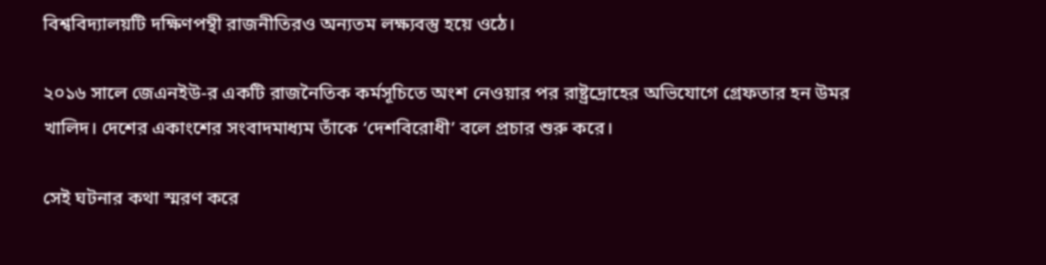বিশ্ববিদ্যালয়টি দক্ষিণপন্থী রাজনীতিরও অন্যতম লক্ষ্যবস্তু হয়ে ওঠে।

২০১৬ সালে জেএনইউ-র একটি রাজনৈতিক কর্মসূচিতে অংশ নেওয়ার পর রাষ্ট্রদ্রোহের অভিযোগে গ্রেফতার হন উমর খালিদ। দেশের একাংশের সংবাদমাধ্যম তাঁকে ‘দেশবিরোধী’ বলে প্রচার শুরু করে।

সেই ঘটনার কথা স্মরণ করে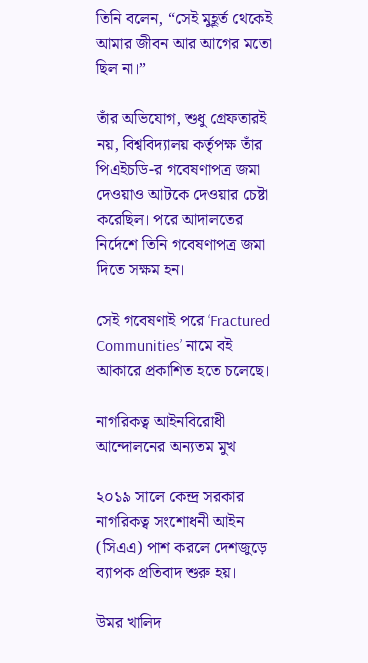তিনি বলেন, “সেই মুহূর্ত থেকেই আমার জীবন আর আগের মতো ছিল না।”

তাঁর অভিযোগ, শুধু গ্রেফতারই নয়, বিশ্ববিদ্যালয় কর্তৃপক্ষ তাঁর পিএইচডি-র গবেষণাপত্র জমা দেওয়াও আটকে দেওয়ার চেষ্টা করেছিল। পরে আদালতের নির্দেশে তিনি গবেষণাপত্র জমা দিতে সক্ষম হন।

সেই গবেষণাই পরে ‘Fractured Communities’ নামে বই আকারে প্রকাশিত হতে চলেছে।

নাগরিকত্ব আইনবিরোধী আন্দোলনের অন্যতম মুখ

২০১৯ সালে কেন্দ্র সরকার নাগরিকত্ব সংশোধনী আইন (সিএএ) পাশ করলে দেশজুড়ে ব্যাপক প্রতিবাদ শুরু হয়।

উমর খালিদ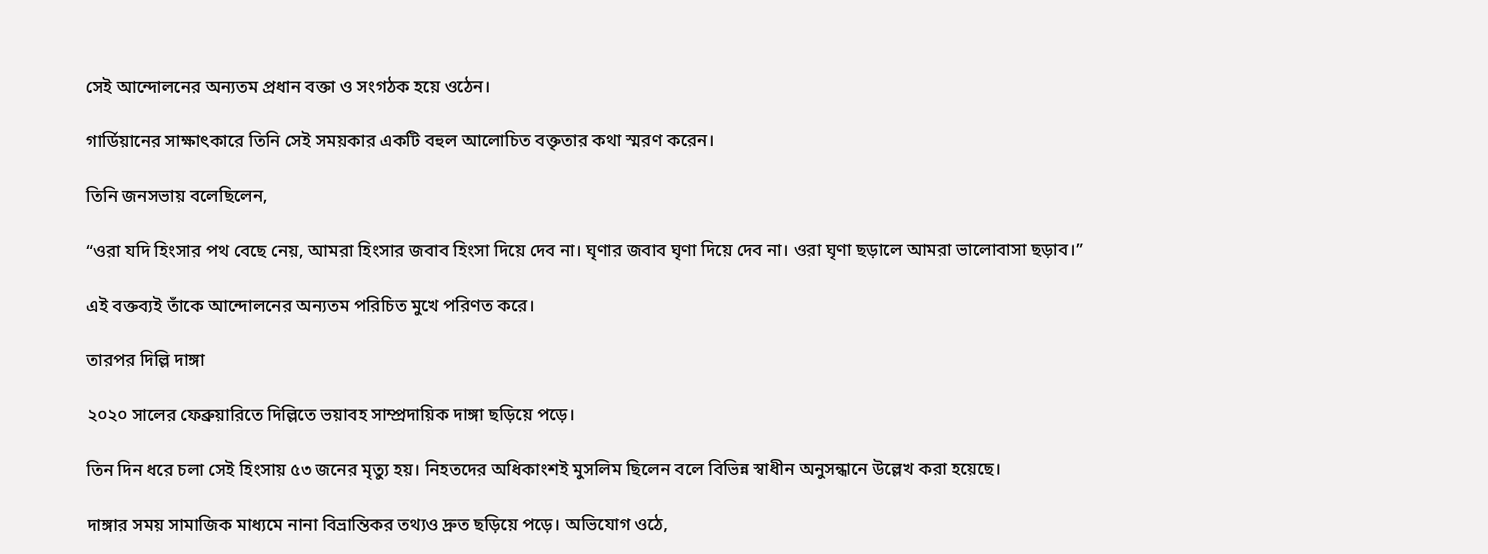সেই আন্দোলনের অন্যতম প্রধান বক্তা ও সংগঠক হয়ে ওঠেন।

গার্ডিয়ানের সাক্ষাৎকারে তিনি সেই সময়কার একটি বহুল আলোচিত বক্তৃতার কথা স্মরণ করেন।

তিনি জনসভায় বলেছিলেন,

“ওরা যদি হিংসার পথ বেছে নেয়, আমরা হিংসার জবাব হিংসা দিয়ে দেব না। ঘৃণার জবাব ঘৃণা দিয়ে দেব না। ওরা ঘৃণা ছড়ালে আমরা ভালোবাসা ছড়াব।”

এই বক্তব্যই তাঁকে আন্দোলনের অন্যতম পরিচিত মুখে পরিণত করে।

তারপর দিল্লি দাঙ্গা

২০২০ সালের ফেব্রুয়ারিতে দিল্লিতে ভয়াবহ সাম্প্রদায়িক দাঙ্গা ছড়িয়ে পড়ে।

তিন দিন ধরে চলা সেই হিংসায় ৫৩ জনের মৃত্যু হয়। নিহতদের অধিকাংশই মুসলিম ছিলেন বলে বিভিন্ন স্বাধীন অনুসন্ধানে উল্লেখ করা হয়েছে।

দাঙ্গার সময় সামাজিক মাধ্যমে নানা বিভ্রান্তিকর তথ্যও দ্রুত ছড়িয়ে পড়ে। অভিযোগ ওঠে,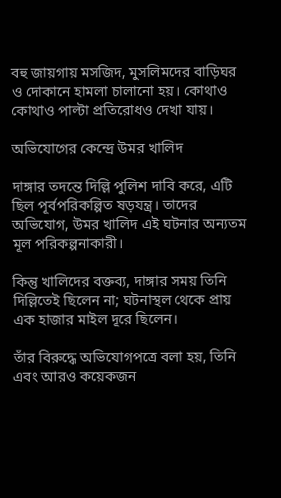বহু জায়গায় মসজিদ, মুসলিমদের বাড়িঘর ও দোকানে হামলা চালানো হয়। কোথাও কোথাও পাল্টা প্রতিরোধও দেখা যায়।

অভিযোগের কেন্দ্রে উমর খালিদ

দাঙ্গার তদন্তে দিল্লি পুলিশ দাবি করে, এটি ছিল পূর্বপরিকল্পিত ষড়যন্ত্র। তাদের অভিযোগ, উমর খালিদ এই ঘটনার অন্যতম মূল পরিকল্পনাকারী।

কিন্তু খালিদের বক্তব্য, দাঙ্গার সময় তিনি দিল্লিতেই ছিলেন না; ঘটনাস্থল থেকে প্রায় এক হাজার মাইল দূরে ছিলেন।

তাঁর বিরুদ্ধে অভিযোগপত্রে বলা হয়, তিনি এবং আরও কয়েকজন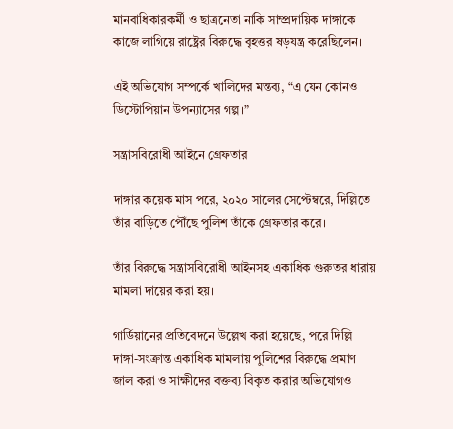মানবাধিকারকর্মী ও ছাত্রনেতা নাকি সাম্প্রদায়িক দাঙ্গাকে কাজে লাগিয়ে রাষ্ট্রের বিরুদ্ধে বৃহত্তর ষড়যন্ত্র করেছিলেন।

এই অভিযোগ সম্পর্কে খালিদের মন্তব্য, “এ যেন কোনও ডিস্টোপিয়ান উপন্যাসের গল্প।”

সন্ত্রাসবিরোধী আইনে গ্রেফতার

দাঙ্গার কয়েক মাস পরে, ২০২০ সালের সেপ্টেম্বরে, দিল্লিতে তাঁর বাড়িতে পৌঁছে পুলিশ তাঁকে গ্রেফতার করে।

তাঁর বিরুদ্ধে সন্ত্রাসবিরোধী আইনসহ একাধিক গুরুতর ধারায় মামলা দায়ের করা হয়।

গার্ডিয়ানের প্রতিবেদনে উল্লেখ করা হয়েছে, পরে দিল্লি দাঙ্গা-সংক্রান্ত একাধিক মামলায় পুলিশের বিরুদ্ধে প্রমাণ জাল করা ও সাক্ষীদের বক্তব্য বিকৃত করার অভিযোগও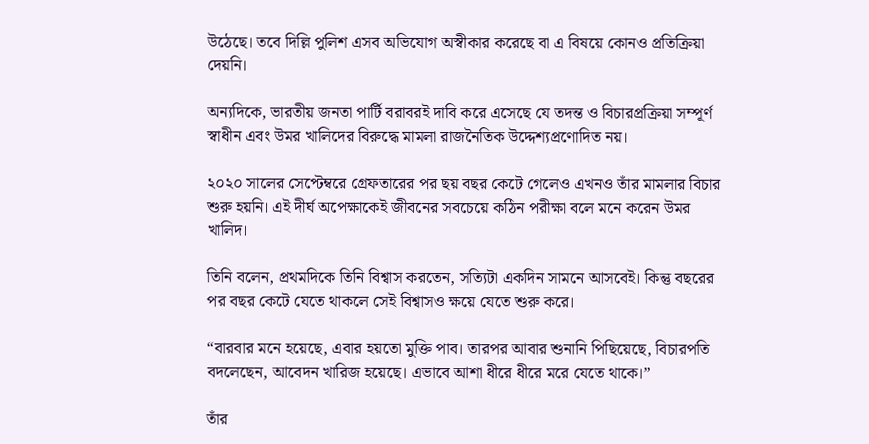উঠেছে। তবে দিল্লি পুলিশ এসব অভিযোগ অস্বীকার করেছে বা এ বিষয়ে কোনও প্রতিক্রিয়া দেয়নি।

অন্যদিকে, ভারতীয় জনতা পার্টি বরাবরই দাবি করে এসেছে যে তদন্ত ও বিচারপ্রক্রিয়া সম্পূর্ণ স্বাধীন এবং উমর খালিদের বিরুদ্ধে মামলা রাজনৈতিক উদ্দেশ্যপ্রণোদিত নয়।

২০২০ সালের সেপ্টেম্বরে গ্রেফতারের পর ছয় বছর কেটে গেলেও এখনও তাঁর মামলার বিচার শুরু হয়নি। এই দীর্ঘ অপেক্ষাকেই জীবনের সবচেয়ে কঠিন পরীক্ষা বলে মনে করেন উমর খালিদ।

তিনি বলেন, প্রথমদিকে তিনি বিশ্বাস করতেন, সত্যিটা একদিন সামনে আসবেই। কিন্তু বছরের পর বছর কেটে যেতে থাকলে সেই বিশ্বাসও ক্ষয়ে যেতে শুরু করে।

“বারবার মনে হয়েছে, এবার হয়তো মুক্তি পাব। তারপর আবার শুনানি পিছিয়েছে, বিচারপতি বদলেছেন, আবেদন খারিজ হয়েছে। এভাবে আশা ধীরে ধীরে মরে যেতে থাকে।”

তাঁর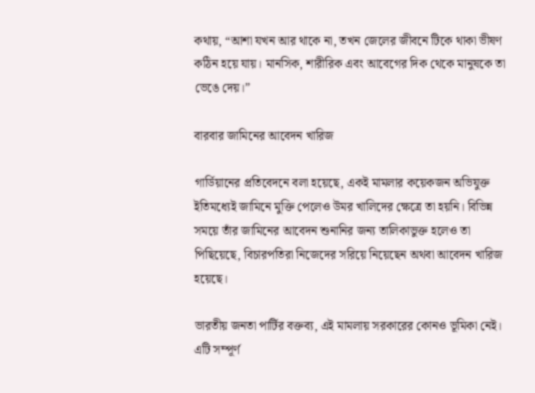কথায়, “আশা যখন আর থাকে না, তখন জেলের জীবনে টিকে থাকা ভীষণ কঠিন হয়ে যায়। মানসিক, শারীরিক এবং আবেগের দিক থেকে মানুষকে তা ভেঙে দেয়।”

বারবার জামিনের আবেদন খারিজ

গার্ডিয়ানের প্রতিবেদনে বলা হয়েছে, একই মামলার কয়েকজন অভিযুক্ত ইতিমধ্যেই জামিনে মুক্তি পেলেও উমর খালিদের ক্ষেত্রে তা হয়নি। বিভিন্ন সময়ে তাঁর জামিনের আবেদন শুনানির জন্য তালিকাভুক্ত হলেও তা পিছিয়েছে, বিচারপতিরা নিজেদের সরিয়ে নিয়েছেন অথবা আবেদন খারিজ হয়েছে।

ভারতীয় জনতা পার্টির বক্তব্য, এই মামলায় সরকারের কোনও ভূমিকা নেই। এটি সম্পূর্ণ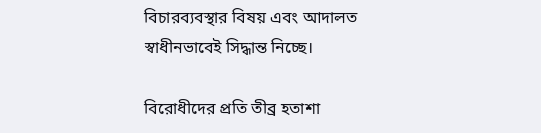বিচারব্যবস্থার বিষয় এবং আদালত স্বাধীনভাবেই সিদ্ধান্ত নিচ্ছে।

বিরোধীদের প্রতি তীব্র হতাশা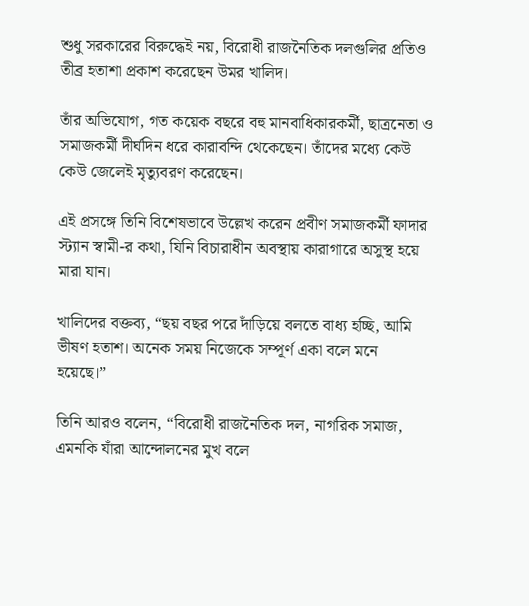শুধু সরকারের বিরুদ্ধেই নয়, বিরোধী রাজনৈতিক দলগুলির প্রতিও তীব্র হতাশা প্রকাশ করেছেন উমর খালিদ।

তাঁর অভিযোগ, গত কয়েক বছরে বহু মানবাধিকারকর্মী, ছাত্রনেতা ও সমাজকর্মী দীর্ঘদিন ধরে কারাবন্দি থেকেছেন। তাঁদের মধ্যে কেউ কেউ জেলেই মৃত্যুবরণ করেছেন।

এই প্রসঙ্গে তিনি বিশেষভাবে উল্লেখ করেন প্রবীণ সমাজকর্মী ফাদার স্ট্যান স্বামী-র কথা, যিনি বিচারাধীন অবস্থায় কারাগারে অসুস্থ হয়ে মারা যান।

খালিদের বক্তব্য, “ছয় বছর পরে দাঁড়িয়ে বলতে বাধ্য হচ্ছি, আমি ভীষণ হতাশ। অনেক সময় নিজেকে সম্পূর্ণ একা বলে মনে হয়েছে।”

তিনি আরও বলেন, “বিরোধী রাজনৈতিক দল, নাগরিক সমাজ, এমনকি যাঁরা আন্দোলনের মুখ বলে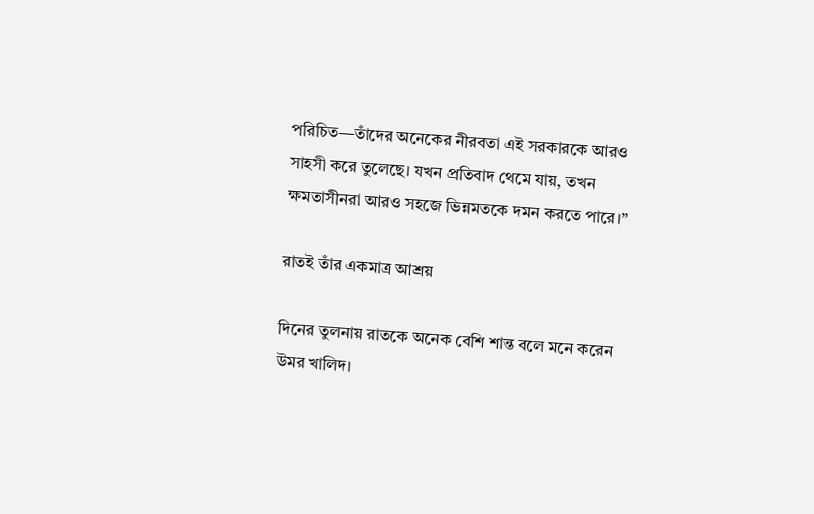পরিচিত—তাঁদের অনেকের নীরবতা এই সরকারকে আরও সাহসী করে তুলেছে। যখন প্রতিবাদ থেমে যায়, তখন ক্ষমতাসীনরা আরও সহজে ভিন্নমতকে দমন করতে পারে।”

রাতই তাঁর একমাত্র আশ্রয়

দিনের তুলনায় রাতকে অনেক বেশি শান্ত বলে মনে করেন উমর খালিদ।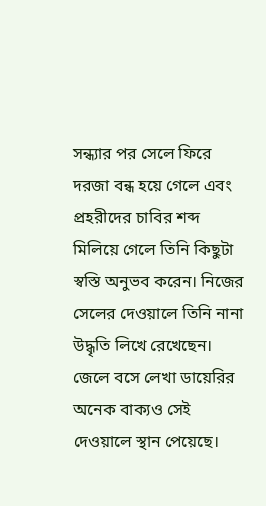সন্ধ্যার পর সেলে ফিরে দরজা বন্ধ হয়ে গেলে এবং প্রহরীদের চাবির শব্দ মিলিয়ে গেলে তিনি কিছুটা স্বস্তি অনুভব করেন। নিজের সেলের দেওয়ালে তিনি নানা উদ্ধৃতি লিখে রেখেছেন। জেলে বসে লেখা ডায়েরির অনেক বাক্যও সেই দেওয়ালে স্থান পেয়েছে।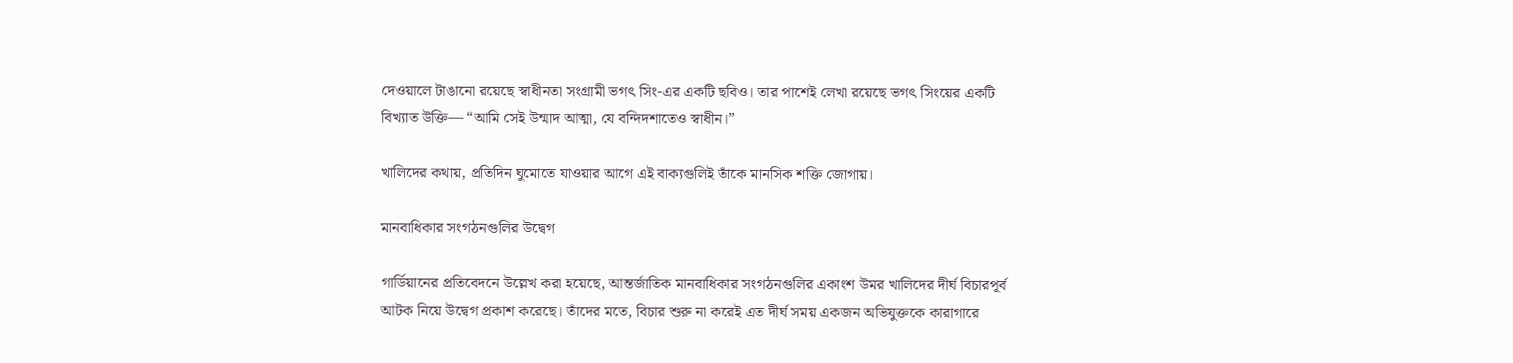দেওয়ালে টাঙানো রয়েছে স্বাধীনতা সংগ্রামী ভগৎ সিং-এর একটি ছবিও। তার পাশেই লেখা রয়েছে ভগৎ সিংয়ের একটি বিখ্যাত উক্তি— “আমি সেই উন্মাদ আত্মা, যে বন্দিদশাতেও স্বাধীন।”

খালিদের কথায়, প্রতিদিন ঘুমোতে যাওয়ার আগে এই বাক্যগুলিই তাঁকে মানসিক শক্তি জোগায়।

মানবাধিকার সংগঠনগুলির উদ্বেগ

গার্ডিয়ানের প্রতিবেদনে উল্লেখ করা হয়েছে, আন্তর্জাতিক মানবাধিকার সংগঠনগুলির একাংশ উমর খালিদের দীর্ঘ বিচারপূর্ব আটক নিয়ে উদ্বেগ প্রকাশ করেছে। তাঁদের মতে, বিচার শুরু না করেই এত দীর্ঘ সময় একজন অভিযুক্তকে কারাগারে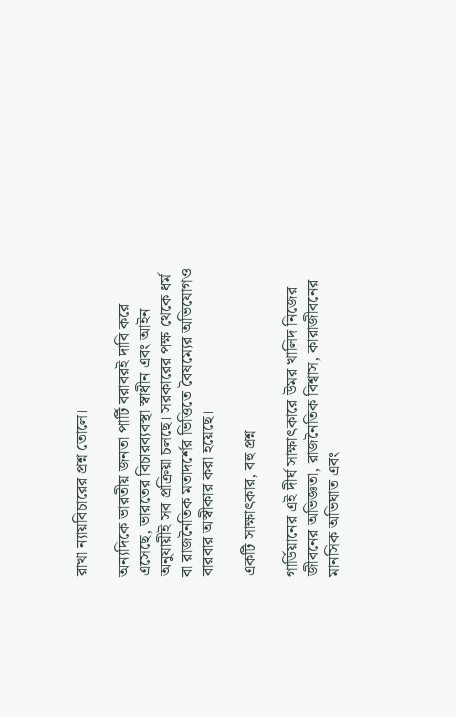রাখা ন্যায়বিচারের প্রশ্ন তোলে।

অন্যদিকে ভারতীয় জনতা পার্টি বরাবরই দাবি করে এসেছে, ভারতের বিচারব্যবস্থা স্বাধীন এবং আইন অনুযায়ীই সব প্রক্রিয়া চলছে। সরকারের পক্ষ থেকে ধর্ম বা রাজনৈতিক মতাদর্শের ভিত্তিতে বৈষম্যের অভিযোগও বারবার অস্বীকার করা হয়েছে।

একটি সাক্ষাৎকার, বহু প্রশ্ন

গার্ডিয়ানের এই দীর্ঘ সাক্ষাৎকারে উমর খালিদ নিজের জীবনের অভিজ্ঞতা, রাজনৈতিক বিশ্বাস, কারাজীবনের মানসিক অভিঘাত এবং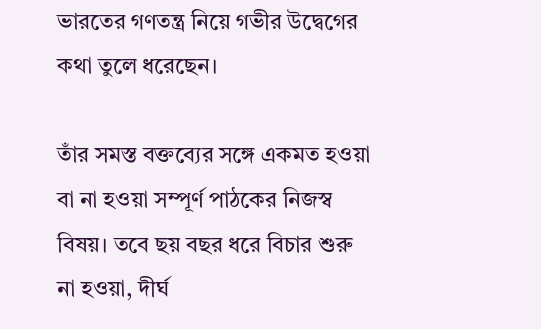ভারতের গণতন্ত্র নিয়ে গভীর উদ্বেগের কথা তুলে ধরেছেন।

তাঁর সমস্ত বক্তব্যের সঙ্গে একমত হওয়া বা না হওয়া সম্পূর্ণ পাঠকের নিজস্ব বিষয়। তবে ছয় বছর ধরে বিচার শুরু না হওয়া, দীর্ঘ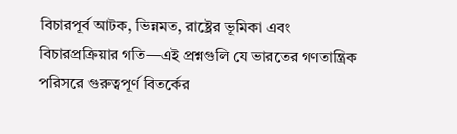বিচারপূর্ব আটক, ভিন্নমত, রাষ্ট্রের ভূমিকা এবং বিচারপ্রক্রিয়ার গতি—এই প্রশ্নগুলি যে ভারতের গণতান্ত্রিক পরিসরে গুরুত্বপূর্ণ বিতর্কের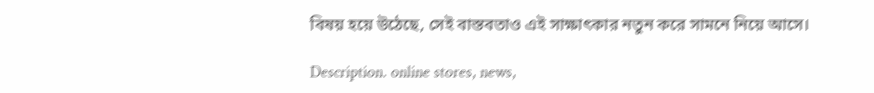বিষয় হয়ে উঠেছে, সেই বাস্তবতাও এই সাক্ষাৎকার নতুন করে সামনে নিয়ে আসে।

Description. online stores, news,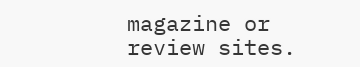magazine or review sites.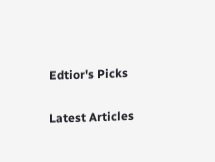Edtior's Picks

Latest Articles